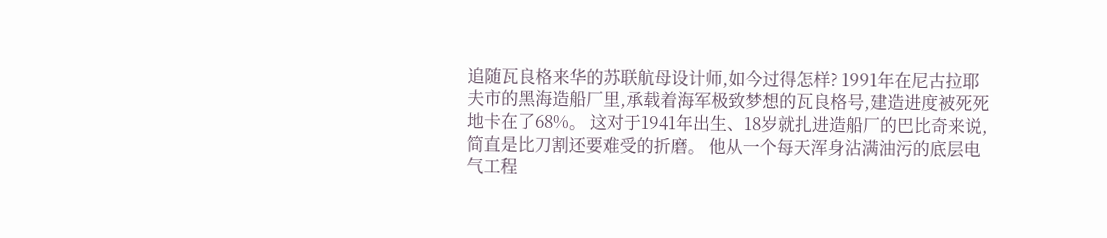追随瓦良格来华的苏联航母设计师,如今过得怎样? 1991年在尼古拉耶夫市的黑海造船厂里,承载着海军极致梦想的瓦良格号,建造进度被死死地卡在了68%。 这对于1941年出生、18岁就扎进造船厂的巴比奇来说,简直是比刀割还要难受的折磨。 他从一个每天浑身沾满油污的底层电气工程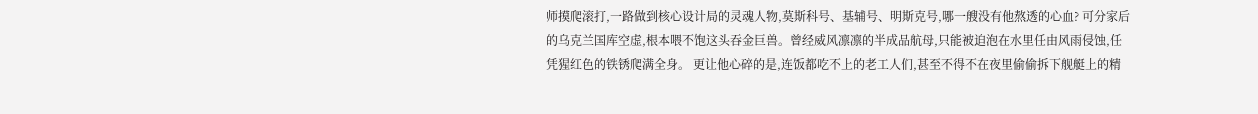师摸爬滚打,一路做到核心设计局的灵魂人物,莫斯科号、基辅号、明斯克号,哪一艘没有他熬透的心血? 可分家后的乌克兰国库空虚,根本喂不饱这头吞金巨兽。曾经威风凛凛的半成品航母,只能被迫泡在水里任由风雨侵蚀,任凭猩红色的铁锈爬满全身。 更让他心碎的是,连饭都吃不上的老工人们,甚至不得不在夜里偷偷拆下舰艇上的精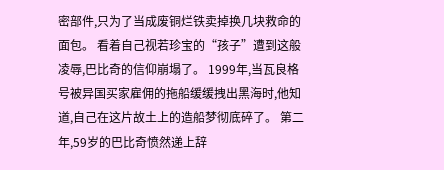密部件,只为了当成废铜烂铁卖掉换几块救命的面包。 看着自己视若珍宝的“孩子”遭到这般凌辱,巴比奇的信仰崩塌了。 1999年,当瓦良格号被异国买家雇佣的拖船缓缓拽出黑海时,他知道,自己在这片故土上的造船梦彻底碎了。 第二年,59岁的巴比奇愤然递上辞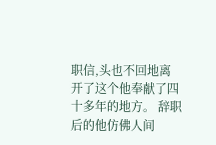职信,头也不回地离开了这个他奉献了四十多年的地方。 辞职后的他仿佛人间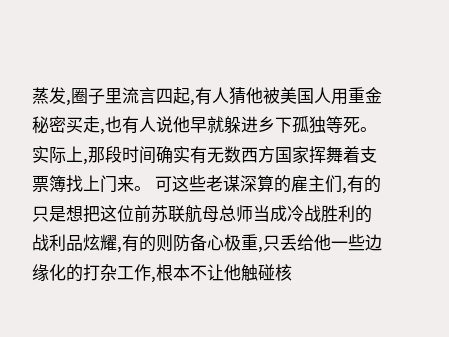蒸发,圈子里流言四起,有人猜他被美国人用重金秘密买走,也有人说他早就躲进乡下孤独等死。 实际上,那段时间确实有无数西方国家挥舞着支票簿找上门来。 可这些老谋深算的雇主们,有的只是想把这位前苏联航母总师当成冷战胜利的战利品炫耀,有的则防备心极重,只丢给他一些边缘化的打杂工作,根本不让他触碰核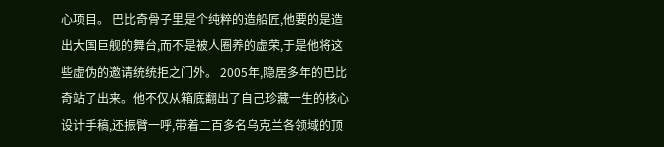心项目。 巴比奇骨子里是个纯粹的造船匠,他要的是造出大国巨舰的舞台,而不是被人圈养的虚荣,于是他将这些虚伪的邀请统统拒之门外。 2005年,隐居多年的巴比奇站了出来。他不仅从箱底翻出了自己珍藏一生的核心设计手稿,还振臂一呼,带着二百多名乌克兰各领域的顶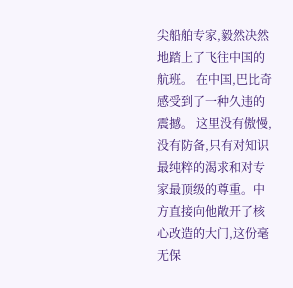尖船舶专家,毅然决然地踏上了飞往中国的航班。 在中国,巴比奇感受到了一种久违的震撼。 这里没有傲慢,没有防备,只有对知识最纯粹的渴求和对专家最顶级的尊重。中方直接向他敞开了核心改造的大门,这份毫无保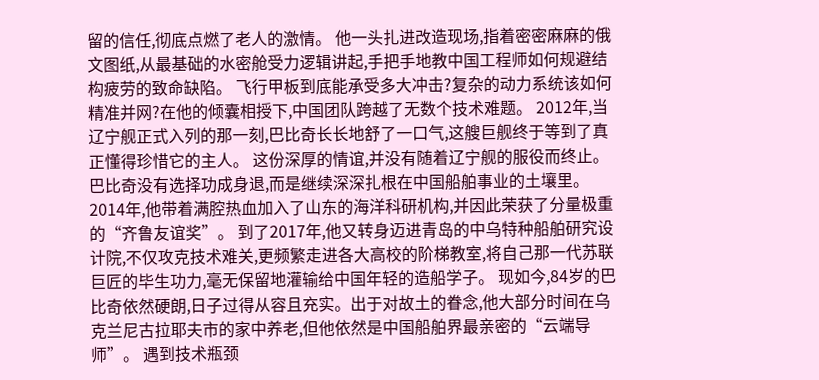留的信任,彻底点燃了老人的激情。 他一头扎进改造现场,指着密密麻麻的俄文图纸,从最基础的水密舱受力逻辑讲起,手把手地教中国工程师如何规避结构疲劳的致命缺陷。 飞行甲板到底能承受多大冲击?复杂的动力系统该如何精准并网?在他的倾囊相授下,中国团队跨越了无数个技术难题。 2012年,当辽宁舰正式入列的那一刻,巴比奇长长地舒了一口气,这艘巨舰终于等到了真正懂得珍惜它的主人。 这份深厚的情谊,并没有随着辽宁舰的服役而终止。 巴比奇没有选择功成身退,而是继续深深扎根在中国船舶事业的土壤里。2014年,他带着满腔热血加入了山东的海洋科研机构,并因此荣获了分量极重的“齐鲁友谊奖”。 到了2017年,他又转身迈进青岛的中乌特种船舶研究设计院,不仅攻克技术难关,更频繁走进各大高校的阶梯教室,将自己那一代苏联巨匠的毕生功力,毫无保留地灌输给中国年轻的造船学子。 现如今,84岁的巴比奇依然硬朗,日子过得从容且充实。出于对故土的眷念,他大部分时间在乌克兰尼古拉耶夫市的家中养老,但他依然是中国船舶界最亲密的“云端导师”。 遇到技术瓶颈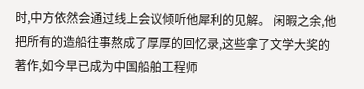时,中方依然会通过线上会议倾听他犀利的见解。 闲暇之余,他把所有的造船往事熬成了厚厚的回忆录,这些拿了文学大奖的著作,如今早已成为中国船舶工程师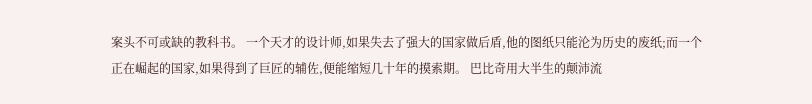案头不可或缺的教科书。 一个天才的设计师,如果失去了强大的国家做后盾,他的图纸只能沦为历史的废纸;而一个正在崛起的国家,如果得到了巨匠的辅佐,便能缩短几十年的摸索期。 巴比奇用大半生的颠沛流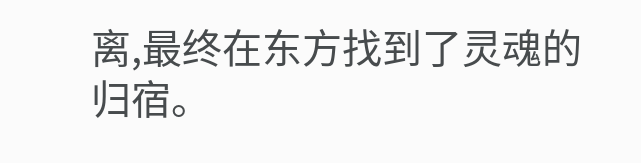离,最终在东方找到了灵魂的归宿。